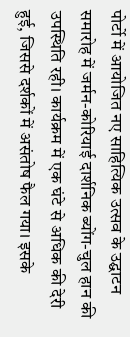पोर्टो में आयोजित नए साहित्यिक उत्सव के उद्घाटन समारोह में जर्मन-कोरियाई दार्शनिक ब्योंग-चुल हान की उपस्थिति रही। कार्यक्रम में एक घंटे से अधिक की देरी हुई, जिससे दर्शकों में असंतोष फैल गया। इसके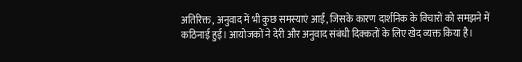अतिरिक्त, अनुवाद में भी कुछ समस्याएं आईं, जिसके कारण दार्शनिक के विचारों को समझने में कठिनाई हुई। आयोजकों ने देरी और अनुवाद संबंधी दिक्कतों के लिए खेद व्यक्त किया है।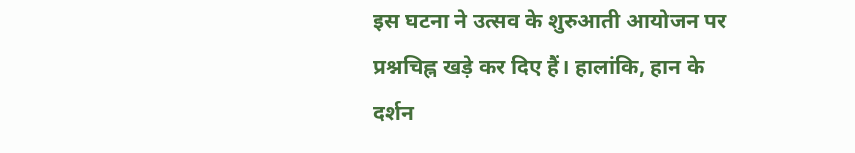इस घटना ने उत्सव के शुरुआती आयोजन पर प्रश्नचिह्न खड़े कर दिए हैं। हालांकि, हान के दर्शन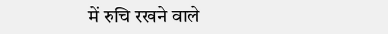में रुचि रखने वाले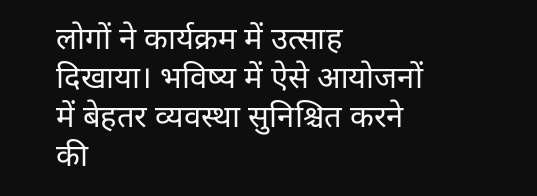लोगों ने कार्यक्रम में उत्साह दिखाया। भविष्य में ऐसे आयोजनों में बेहतर व्यवस्था सुनिश्चित करने की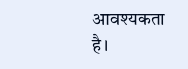आवश्यकता है।